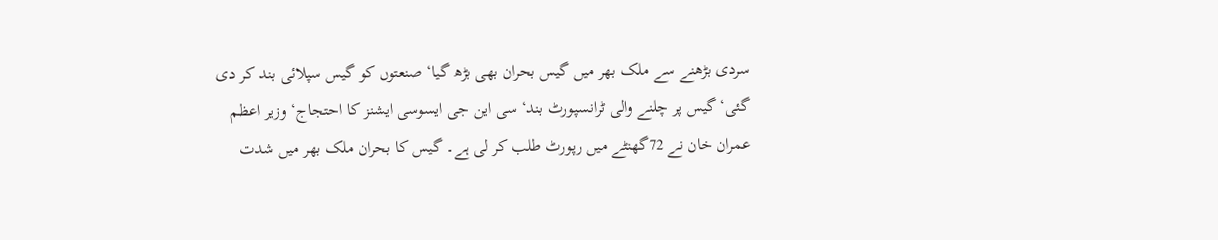سردی بڑھنے سے ملک بھر میں گیس بحران بھی بڑھ گیا‘ صنعتوں کو گیس سپلائی بند کر دی گئی‘ گیس پر چلنے والی ٹرانسپورٹ بند‘ سی این جی ایسوسی ایشنز کا احتجاج‘ وزیر اعظم عمران خان نے 72گھنٹے میں رپورٹ طلب کر لی ہے۔ گیس کا بحران ملک بھر میں شدت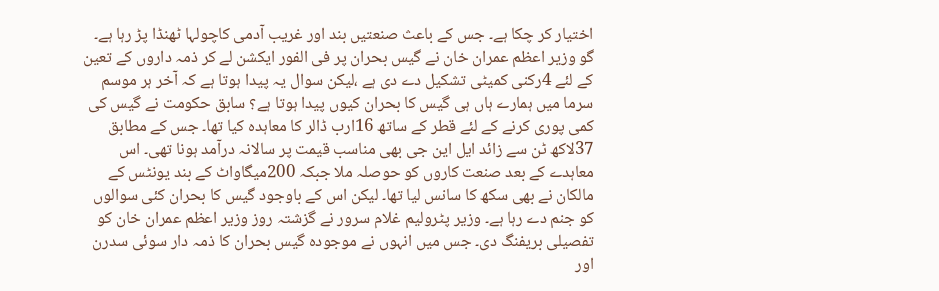اختیار کر چکا ہے۔ جس کے باعث صنعتیں بند اور غریب آدمی کاچولہا ٹھنڈا پڑ رہا ہے۔ گو وزیر اعظم عمران خان نے گیس بحران پر فی الفور ایکشن لے کر ذمہ داروں کے تعین کے لئے 4رکنی کمیٹی تشکیل دے دی ہے ،لیکن سوال یہ پیدا ہوتا ہے کہ آخر ہر موسم سرما میں ہمارے ہاں ہی گیس کا بحران کیوں پیدا ہوتا ہے؟ سابق حکومت نے گیس کی کمی پوری کرنے کے لئے قطر کے ساتھ 16ارب ڈالر کا معاہدہ کیا تھا۔ جس کے مطابق 37لاکھ ٹن سے زائد ایل این جی بھی مناسب قیمت پر سالانہ درآمد ہونا تھی۔ اس معاہدے کے بعد صنعت کاروں کو حوصلہ ملا جبکہ 200میگاواٹ کے بند یونٹس کے مالکان نے بھی سکھ کا سانس لیا تھا۔ لیکن اس کے باوجود گیس کا بحران کئی سوالوں کو جنم دے رہا ہے۔ وزیر پٹرولیم غلام سرور نے گزشتہ روز وزیر اعظم عمران خان کو تفصیلی بریفنگ دی۔ جس میں انہوں نے موجودہ گیس بحران کا ذمہ دار سوئی سدرن اور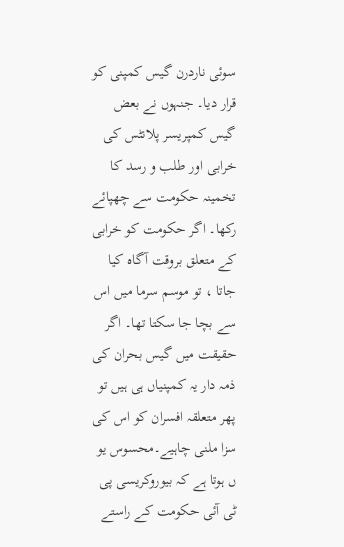سوئی ناردرن گیس کمپنی کو قرار دیا۔ جنہوں نے بعض گیس کمپریسر پلانٹس کی خرابی اور طلب و رسد کا تخمینہ حکومت سے چھپائے رکھا۔ اگر حکومت کو خرابی کے متعلق بروقت آگاہ کیا جاتا ، تو موسم سرما میں اس سے بچا جا سکتا تھا۔ اگر حقیقت میں گیس بحران کی ذمہ دار یہ کمپنیاں ہی ہیں تو پھر متعلقہ افسران کو اس کی سزا ملنی چاہیے۔محسوس یو ں ہوتا ہے کہ بیوروکریسی پی ٹی آئی حکومت کے راستے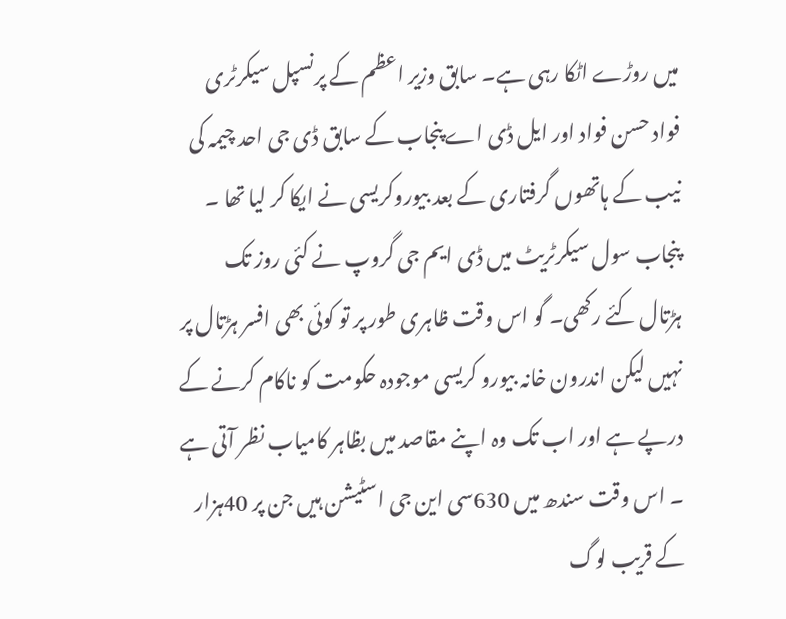میں روڑے اٹکا رہی ہے۔ سابق وزیر اعظم کے پرنسپل سیکرٹری فواد حسن فواد اور ایل ڈی اے پنجاب کے سابق ڈی جی احد چیمہ کی نیب کے ہاتھوں گرفتاری کے بعد بیوروکریسی نے ایکا کر لیا تھا ۔ پنجاب سول سیکرٹریٹ میں ڈی ایم جی گروپ نے کئی روز تک ہڑتال کئے رکھی۔ گو اس وقت ظاہری طور پر تو کوئی بھی افسر ہڑتال پر نہیں لیکن اندرون خانہ بیورو کریسی موجودہ حکومت کو ناکام کرنے کے درپے ہے اور اب تک وہ اپنے مقاصد میں بظاہر کامیاب نظر آتی ہے ۔ اس وقت سندھ میں 630سی این جی اسٹیشن ہیں جن پر 40ہزار کے قریب لوگ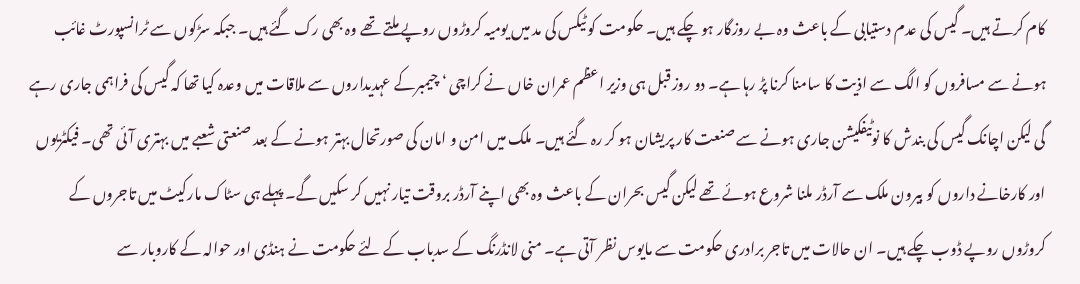کام کرتے ہیں۔ گیس کی عدم دستیابی کے باعث وہ بے روزگار ہو چکے ہیں۔ حکومت کو ٹیکس کی مد میں یومیہ کروڑوں روپے ملتے تھے وہ بھی رک گئے ہیں۔ جبکہ سڑکوں سے ٹرانسپورٹ غائب ہونے سے مسافروں کو الگ سے اذیت کا سامنا کرنا پڑ رہا ہے۔ دو روز قبل ہی وزیر اعظم عمران خاں نے کراچی ‘ چیمبرکے عہدیداروں سے ملاقات میں وعدہ کیا تھا کہ گیس کی فراہمی جاری رہے گی لیکن اچانک گیس کی بندش کا نوٹیفکیشن جاری ہونے سے صنعت کار پریشان ہو کر رہ گئے ہیں۔ ملک میں امن و امان کی صورتحال بہتر ہونے کے بعد صنعتی شعبے میں بہتری آئی تھی۔ فیکٹریوں اور کارخانے داروں کو بیرون ملک سے آرڈر ملنا شروع ہوئے تھے لیکن گیس بحران کے باعث وہ بھی اپنے آرڈر بروقت تیار نہیں کر سکیں گے۔ پہلے ہی سٹاک مارکیٹ میں تاجروں کے کروڑوں روپے ڈوب چکے ہیں۔ ان حالات میں تاجر برادری حکومت سے مایوس نظر آتی ہے۔ منی لانڈرنگ کے سدباب کے لئے حکومت نے ہنڈی اور حوالہ کے کاروبار سے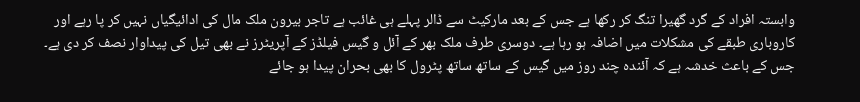وابستہ افراد کے گرد گھیرا تنگ کر رکھا ہے جس کے بعد مارکیٹ سے ڈالر پہلے ہی غائب ہے تاجر بیرون ملک مال کی ادائیگیاں نہیں کر پا رہے اور کاروباری طبقے کی مشکلات میں اضافہ ہو رہا ہے۔ دوسری طرف ملک بھر کے آئل و گیس فیلڈز کے آپریٹرز نے بھی تیل کی پیداوار نصف کر دی ہے۔ جس کے باعث خدشہ ہے کہ آئندہ چند روز میں گیس کے ساتھ ساتھ پٹرول کا بھی بحران پیدا ہو جائے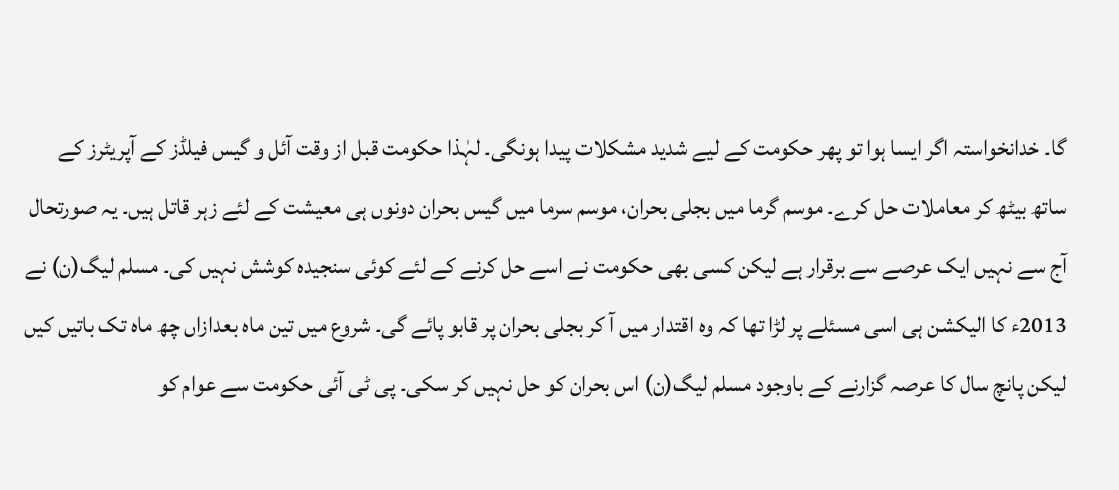گا۔ خدانخواستہ اگر ایسا ہوا تو پھر حکومت کے لیے شدید مشکلات پیدا ہونگی۔ لہٰذا حکومت قبل از وقت آئل و گیس فیلڈز کے آپریٹرز کے ساتھ بیٹھ کر معاملات حل کرے۔ موسم گرما میں بجلی بحران، موسم سرما میں گیس بحران دونوں ہی معیشت کے لئے زہر قاتل ہیں۔ یہ صورتحال آج سے نہیں ایک عرصے سے برقرار ہے لیکن کسی بھی حکومت نے اسے حل کرنے کے لئے کوئی سنجیدہ کوشش نہیں کی۔ مسلم لیگ(ن) نے 2013ء کا الیکشن ہی اسی مسئلے پر لڑا تھا کہ وہ اقتدار میں آ کر بجلی بحران پر قابو پائے گی۔ شروع میں تین ماہ بعدازاں چھ ماہ تک باتیں کیں لیکن پانچ سال کا عرصہ گزارنے کے باوجود مسلم لیگ(ن) اس بحران کو حل نہیں کر سکی۔ پی ٹی آئی حکومت سے عوام کو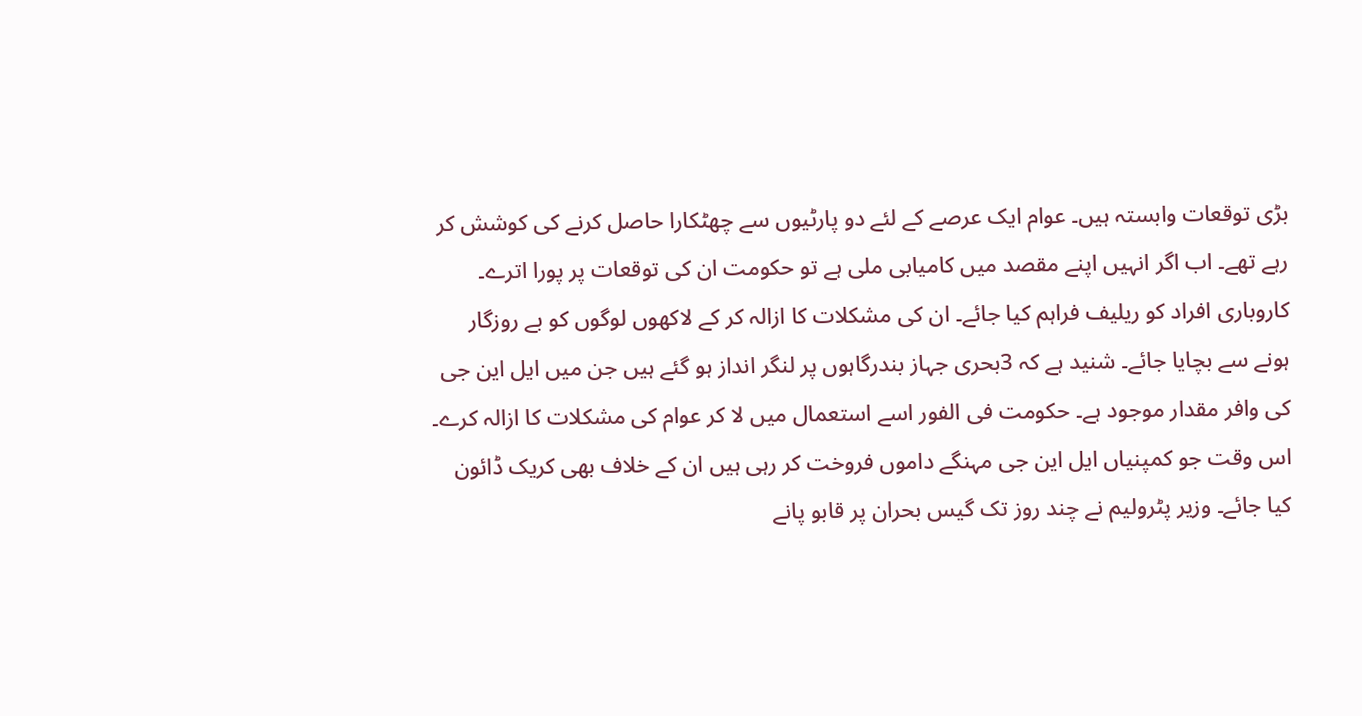بڑی توقعات وابستہ ہیں۔ عوام ایک عرصے کے لئے دو پارٹیوں سے چھٹکارا حاصل کرنے کی کوشش کر رہے تھے۔ اب اگر انہیں اپنے مقصد میں کامیابی ملی ہے تو حکومت ان کی توقعات پر پورا اترے۔ کاروباری افراد کو ریلیف فراہم کیا جائے۔ ان کی مشکلات کا ازالہ کر کے لاکھوں لوگوں کو بے روزگار ہونے سے بچایا جائے۔ شنید ہے کہ 3بحری جہاز بندرگاہوں پر لنگر انداز ہو گئے ہیں جن میں ایل این جی کی وافر مقدار موجود ہے۔ حکومت فی الفور اسے استعمال میں لا کر عوام کی مشکلات کا ازالہ کرے۔ اس وقت جو کمپنیاں ایل این جی مہنگے داموں فروخت کر رہی ہیں ان کے خلاف بھی کریک ڈائون کیا جائے۔ وزیر پٹرولیم نے چند روز تک گیس بحران پر قابو پانے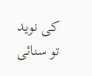کی نوید تو سنائی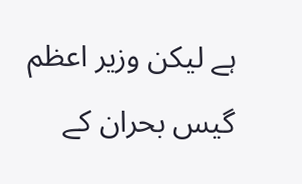ہے لیکن وزیر اعظم گیس بحران کے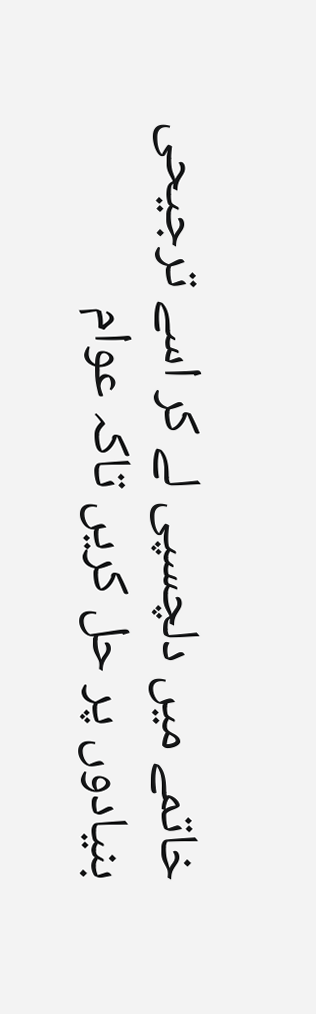خاتمے میں دلچسپی لے کر اسے ترجیحی بنیادوں پر حل کریں تاکہ عوام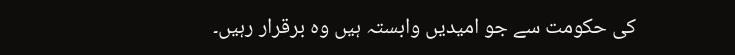کی حکومت سے جو امیدیں وابستہ ہیں وہ برقرار رہیں۔